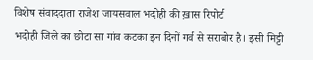विशेष संवाददाता राजेश जायसवाल भदोही की ख़ास रिपोर्ट
भदोही जिले का छोटा सा गांव कटका इन दिनों गर्व से सराबोर है। इसी मिट्टी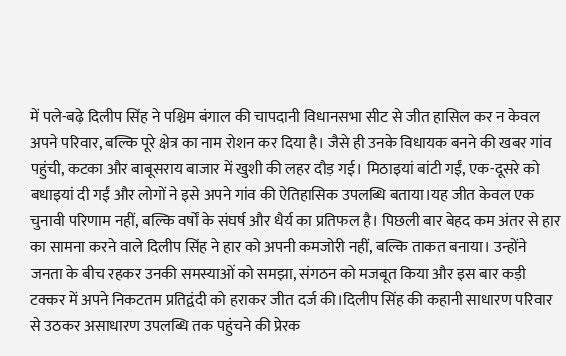में पले-बढ़े दिलीप सिंह ने पश्चिम बंगाल की चापदानी विधानसभा सीट से जीत हासिल कर न केवल अपने परिवार, बल्कि पूरे क्षेत्र का नाम रोशन कर दिया है। जैसे ही उनके विधायक बनने की खबर गांव पहुंची, कटका और बाबूसराय बाजार में खुशी की लहर दौड़ गई। मिठाइयां बांटी गईं, एक-दूसरे को बधाइयां दी गईं और लोगों ने इसे अपने गांव की ऐतिहासिक उपलब्धि बताया।यह जीत केवल एक चुनावी परिणाम नहीं, बल्कि वर्षों के संघर्ष और धैर्य का प्रतिफल है। पिछली बार बेहद कम अंतर से हार का सामना करने वाले दिलीप सिंह ने हार को अपनी कमजोरी नहीं, बल्कि ताकत बनाया। उन्होंने जनता के बीच रहकर उनकी समस्याओं को समझा, संगठन को मजबूत किया और इस बार कड़ी टक्कर में अपने निकटतम प्रतिद्वंदी को हराकर जीत दर्ज की।दिलीप सिंह की कहानी साधारण परिवार से उठकर असाधारण उपलब्धि तक पहुंचने की प्रेरक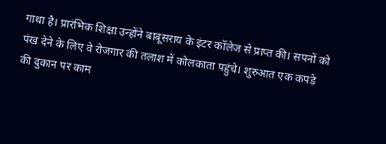गाथा है। प्रारंभिक शिक्षा उन्होंने बाबूसराय के इंटर कॉलेज से प्राप्त की। सपनों को पंख देने के लिए वे रोजगार की तलाश में कोलकाता पहुंचे। शुरुआत एक कपड़े की दुकान पर काम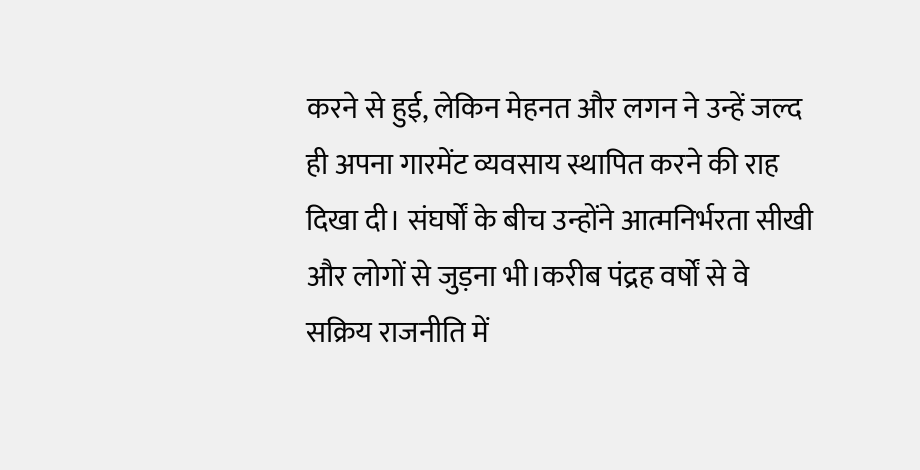करने से हुई, लेकिन मेहनत और लगन ने उन्हें जल्द ही अपना गारमेंट व्यवसाय स्थापित करने की राह दिखा दी। संघर्षों के बीच उन्होंने आत्मनिर्भरता सीखी और लोगों से जुड़ना भी।करीब पंद्रह वर्षों से वे सक्रिय राजनीति में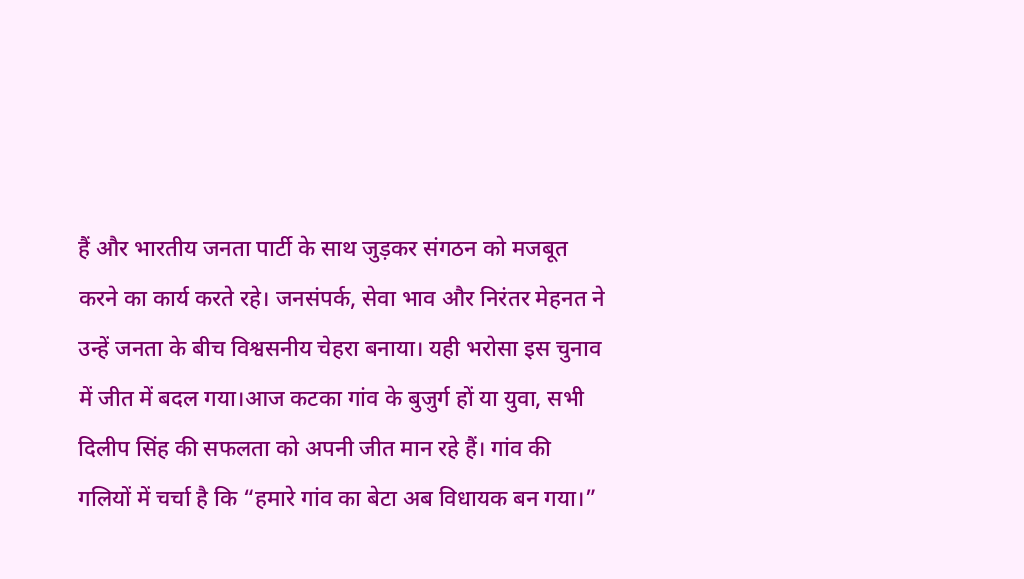हैं और भारतीय जनता पार्टी के साथ जुड़कर संगठन को मजबूत करने का कार्य करते रहे। जनसंपर्क, सेवा भाव और निरंतर मेहनत ने उन्हें जनता के बीच विश्वसनीय चेहरा बनाया। यही भरोसा इस चुनाव में जीत में बदल गया।आज कटका गांव के बुजुर्ग हों या युवा, सभी दिलीप सिंह की सफलता को अपनी जीत मान रहे हैं। गांव की गलियों में चर्चा है कि “हमारे गांव का बेटा अब विधायक बन गया।”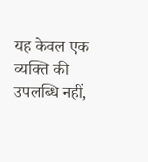यह केवल एक व्यक्ति की उपलब्धि नहीं,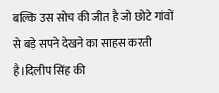बल्कि उस सोच की जीत है जो छोटे गांवों से बड़े सपने देखने का साहस करती है।दिलीप सिंह की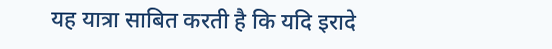यह यात्रा साबित करती है कि यदि इरादे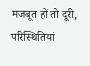मजबूत हों तो दूरी, परिस्थितियां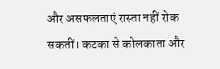और असफलताएं रास्ता नहीं रोक सकतीं। कटका से कोलकाता और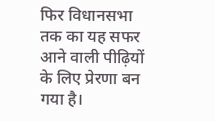फिर विधानसभा तक का यह सफर आने वाली पीढ़ियों के लिए प्रेरणा बन गया है।